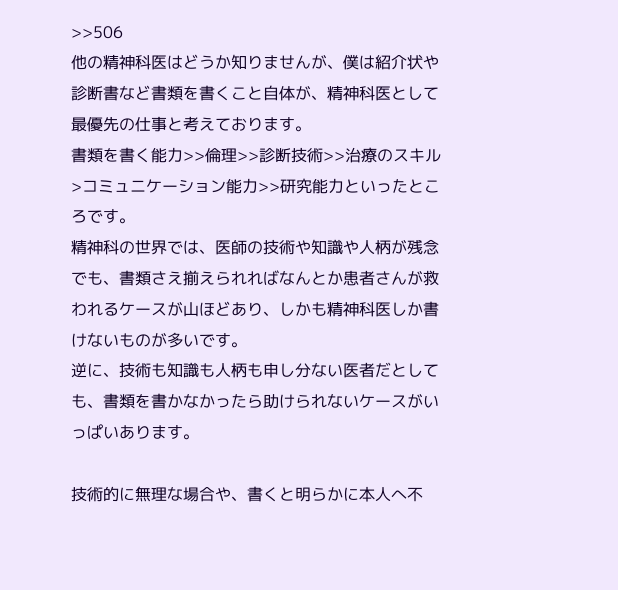>>506
他の精神科医はどうか知りませんが、僕は紹介状や診断書など書類を書くこと自体が、精神科医として最優先の仕事と考えております。
書類を書く能力>>倫理>>診断技術>>治療のスキル>コミュニケーション能力>>研究能力といったところです。
精神科の世界では、医師の技術や知識や人柄が残念でも、書類さえ揃えられればなんとか患者さんが救われるケースが山ほどあり、しかも精神科医しか書けないものが多いです。
逆に、技術も知識も人柄も申し分ない医者だとしても、書類を書かなかったら助けられないケースがいっぱいあります。

技術的に無理な場合や、書くと明らかに本人へ不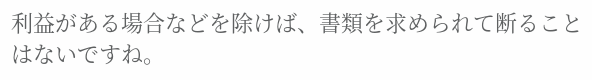利益がある場合などを除けば、書類を求められて断ることはないですね。